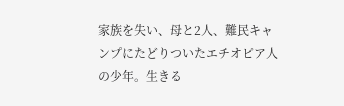家族を失い、母と2人、難民キャンプにたどりついたエチオピア人の少年。生きる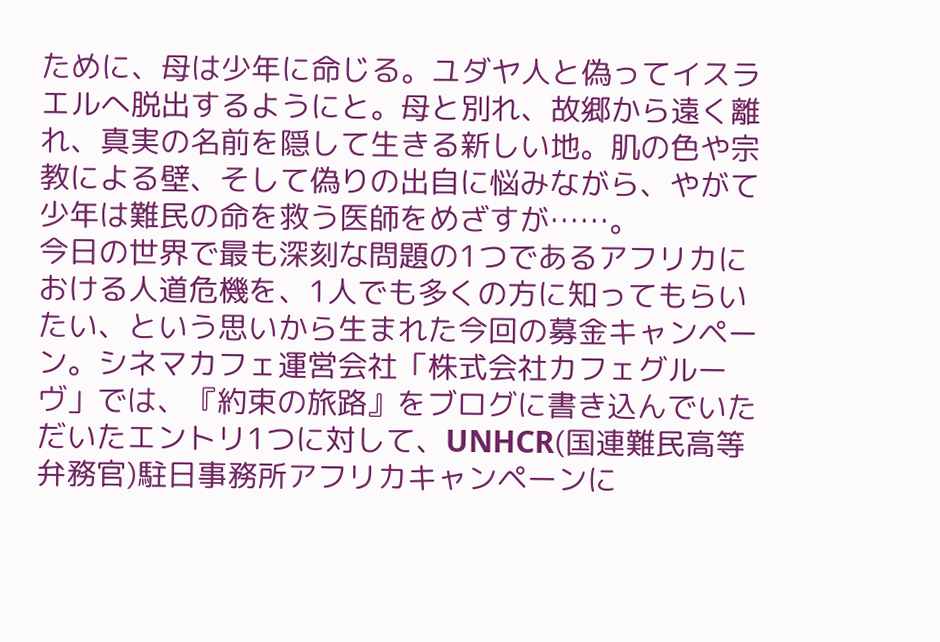ために、母は少年に命じる。ユダヤ人と偽ってイスラエルへ脱出するようにと。母と別れ、故郷から遠く離れ、真実の名前を隠して生きる新しい地。肌の色や宗教による壁、そして偽りの出自に悩みながら、やがて少年は難民の命を救う医師をめざすが……。
今日の世界で最も深刻な問題の1つであるアフリカにおける人道危機を、1人でも多くの方に知ってもらいたい、という思いから生まれた今回の募金キャンペーン。シネマカフェ運営会社「株式会社カフェグルーヴ」では、『約束の旅路』をブログに書き込んでいただいたエントリ1つに対して、UNHCR(国連難民高等弁務官)駐日事務所アフリカキャンペーンに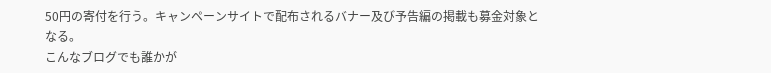50円の寄付を行う。キャンペーンサイトで配布されるバナー及び予告編の掲載も募金対象となる。
こんなブログでも誰かが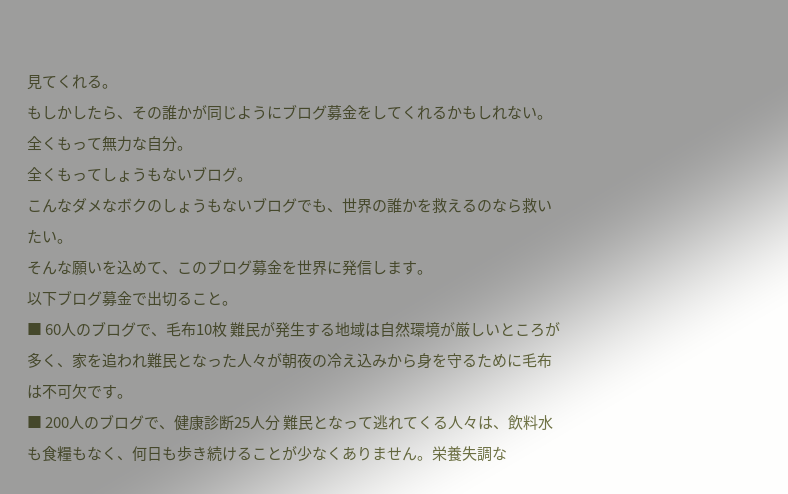見てくれる。
もしかしたら、その誰かが同じようにブログ募金をしてくれるかもしれない。
全くもって無力な自分。
全くもってしょうもないブログ。
こんなダメなボクのしょうもないブログでも、世界の誰かを救えるのなら救いたい。
そんな願いを込めて、このブログ募金を世界に発信します。
以下ブログ募金で出切ること。
■ 60人のブログで、毛布10枚 難民が発生する地域は自然環境が厳しいところが多く、家を追われ難民となった人々が朝夜の冷え込みから身を守るために毛布は不可欠です。
■ 200人のブログで、健康診断25人分 難民となって逃れてくる人々は、飲料水も食糧もなく、何日も歩き続けることが少なくありません。栄養失調な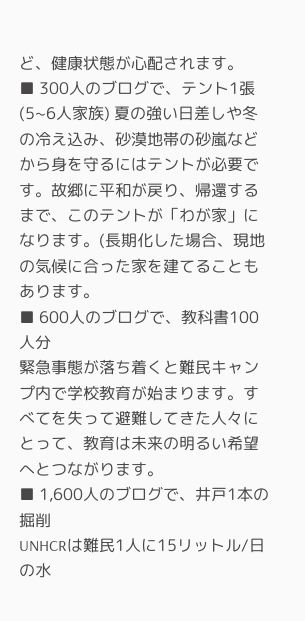ど、健康状態が心配されます。
■ 300人のブログで、テント1張(5~6人家族) 夏の強い日差しや冬の冷え込み、砂漠地帯の砂嵐などから身を守るにはテントが必要です。故郷に平和が戻り、帰還するまで、このテントが「わが家」になります。(長期化した場合、現地の気候に合った家を建てることもあります。
■ 600人のブログで、教科書100人分
緊急事態が落ち着くと難民キャンプ内で学校教育が始まります。すべてを失って避難してきた人々にとって、教育は未来の明るい希望へとつながります。
■ 1,600人のブログで、井戸1本の掘削
UNHCRは難民1人に15リットル/日の水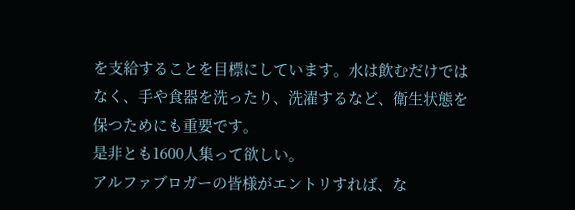を支給することを目標にしています。水は飲むだけではなく、手や食器を洗ったり、洗濯するなど、衛生状態を保つためにも重要です。
是非とも1600人集って欲しい。
アルファブロガーの皆様がエントリすれば、な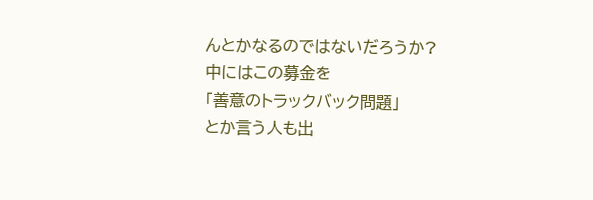んとかなるのではないだろうか?
中にはこの募金を
「善意のトラックバック問題」
とか言う人も出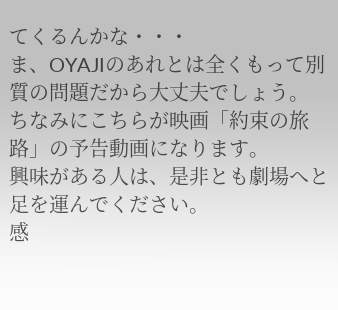てくるんかな・・・
ま、OYAJIのあれとは全くもって別質の問題だから大丈夫でしょう。
ちなみにこちらが映画「約束の旅路」の予告動画になります。
興味がある人は、是非とも劇場へと足を運んでください。
感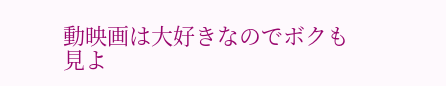動映画は大好きなのでボクも見よ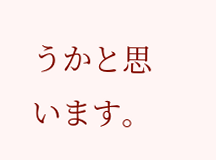うかと思います。